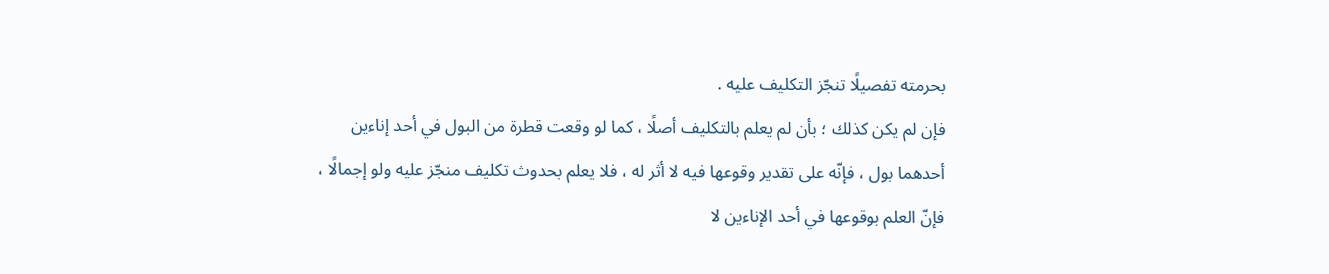بحرمته تفصيلًا تنجّز التكليف عليه .
فإن لم يكن كذلك ؛ بأن لم يعلم بالتكليف أصلًا ، كما لو وقعت قطرة من البول في أحد إناءين أحدهما بول ، فإنّه على تقدير وقوعها فيه لا أثر له ، فلا يعلم بحدوث تكليف منجّز عليه ولو إجمالًا ، فإنّ العلم بوقوعها في أحد الإناءين لا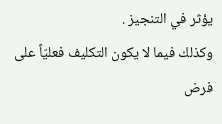يؤثر في التنجيز .
وكذلك فيما لا يكون التكليف فعليّاً على فرض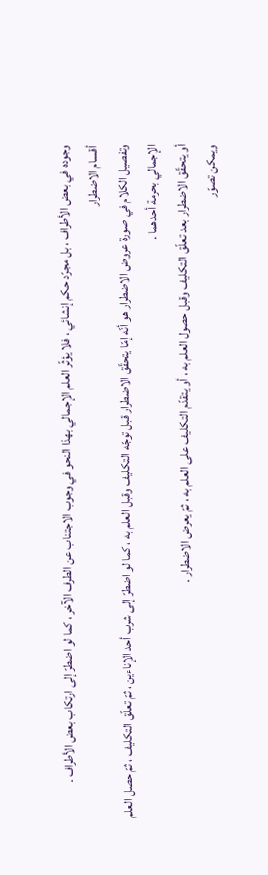وجوده في بعض الأطراف ، بل مجرّد حكم إنشائي ، فلا يؤثّر العلم الإجمالي بهذا النحو في وجوب الاجتناب عن الطرف الآخر ، كما لو اضطرّ إلى ارتكاب بعض الأطراف .
أقسام الاضطرار
وتفصيل الكلام في صورة عروض الاضطرار هو أنّه إمّا يتحقّق الاضطرار قبل توجّه التكليف وقبل العلم به ، كما لو اضطرّ إلى شرب أحد الإناءين ، ثمّ تعلّق التكليف ، ثمّ حصل العلم الإجمالي بحرمة أحدهما .
أو يتحقّق الاضطرار بعد تعلّق التكليف وقبل حصول العلم به ، أو يتقدّم التكليف على العلم به ، ثمّ يعرض الاضطرار .
ويمكن تصوّر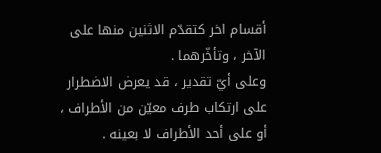أقسام اخر كتقدّم الاثنين منها على الآخر ، وتأخّرهما .
وعلى أيّ تقدير ، قد يعرض الاضطرار على ارتكاب طرف معيّن من الأطراف ، أو على أحد الأطراف لا بعينه .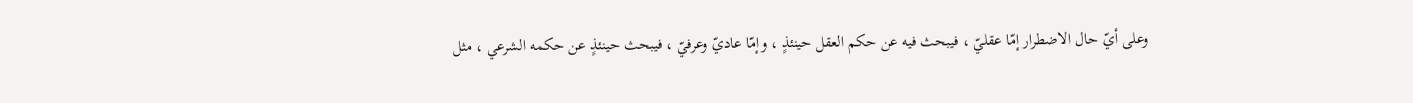وعلى أيّ حال الاضطرار إمّا عقليّ ، فيبحث فيه عن حكم العقل حينئذٍ ، وإمّا عاديّ وعرفيّ ، فيبحث حينئذٍ عن حكمه الشرعي ، مثل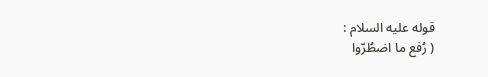قوله عليه السلام :
( رُفع ما اضطُرّوا